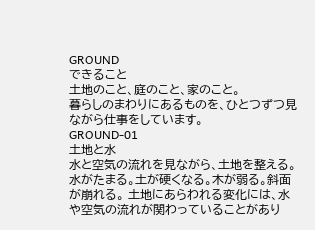GROUND
できること
土地のこと、庭のこと、家のこと。
暮らしのまわりにあるものを、ひとつずつ見ながら仕事をしています。
GROUND-01
土地と水
水と空気の流れを見ながら、土地を整える。
水がたまる。土が硬くなる。木が弱る。斜面が崩れる。 土地にあらわれる変化には、水や空気の流れが関わっていることがあり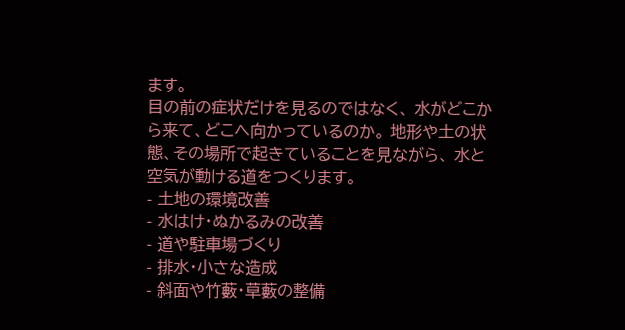ます。
目の前の症状だけを見るのではなく、 水がどこから来て、どこへ向かっているのか。 地形や土の状態、その場所で起きていることを見ながら、 水と空気が動ける道をつくります。
- 土地の環境改善
- 水はけ・ぬかるみの改善
- 道や駐車場づくり
- 排水・小さな造成
- 斜面や竹藪・草藪の整備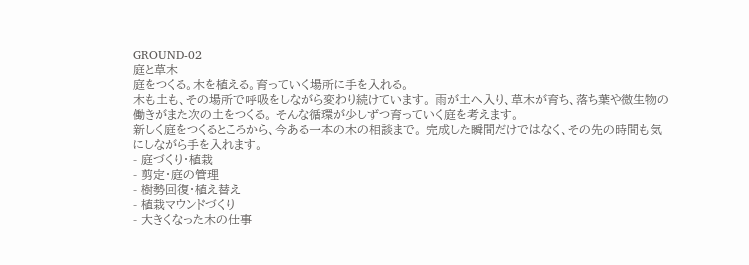GROUND-02
庭と草木
庭をつくる。木を植える。育っていく場所に手を入れる。
木も土も、その場所で呼吸をしながら変わり続けています。 雨が土へ入り、草木が育ち、落ち葉や微生物の働きがまた次の土をつくる。 そんな循環が少しずつ育っていく庭を考えます。
新しく庭をつくるところから、今ある一本の木の相談まで。 完成した瞬間だけではなく、その先の時間も気にしながら手を入れます。
- 庭づくり・植栽
- 剪定・庭の管理
- 樹勢回復・植え替え
- 植栽マウンドづくり
- 大きくなった木の仕事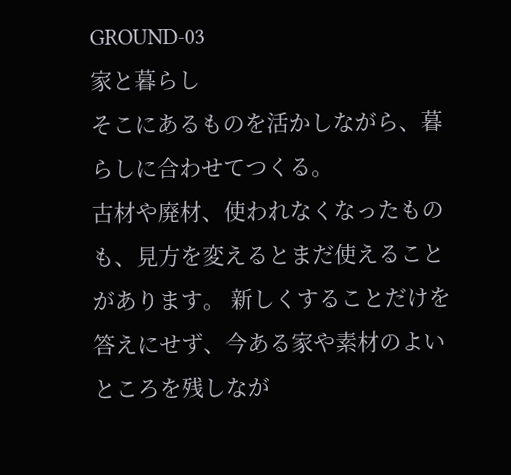GROUND-03
家と暮らし
そこにあるものを活かしながら、暮らしに合わせてつくる。
古材や廃材、使われなくなったものも、見方を変えるとまだ使えることがあります。 新しくすることだけを答えにせず、今ある家や素材のよいところを残しなが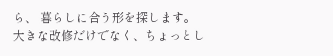ら、 暮らしに合う形を探します。
大きな改修だけでなく、ちょっとし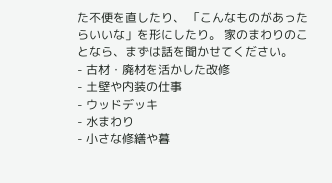た不便を直したり、 「こんなものがあったらいいな」を形にしたり。 家のまわりのことなら、まずは話を聞かせてください。
- 古材・廃材を活かした改修
- 土壁や内装の仕事
- ウッドデッキ
- 水まわり
- 小さな修繕や暮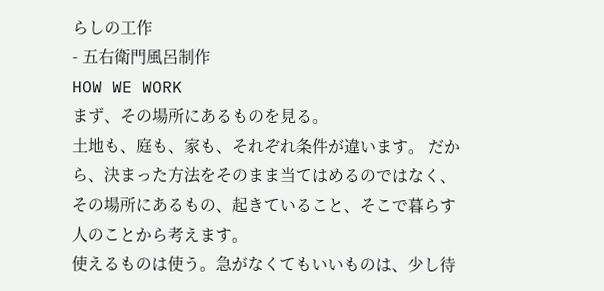らしの工作
- 五右衛門風呂制作
HOW WE WORK
まず、その場所にあるものを見る。
土地も、庭も、家も、それぞれ条件が違います。 だから、決まった方法をそのまま当てはめるのではなく、 その場所にあるもの、起きていること、そこで暮らす人のことから考えます。
使えるものは使う。急がなくてもいいものは、少し待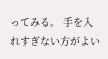ってみる。 手を入れすぎない方がよい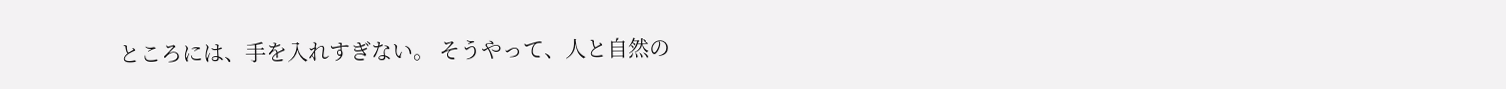ところには、手を入れすぎない。 そうやって、人と自然の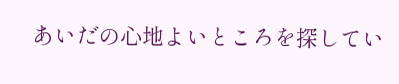あいだの心地よいところを探してい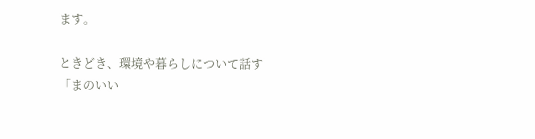ます。

ときどき、環境や暮らしについて話す
「まのいい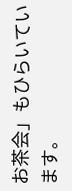お茶会」もひらいています。